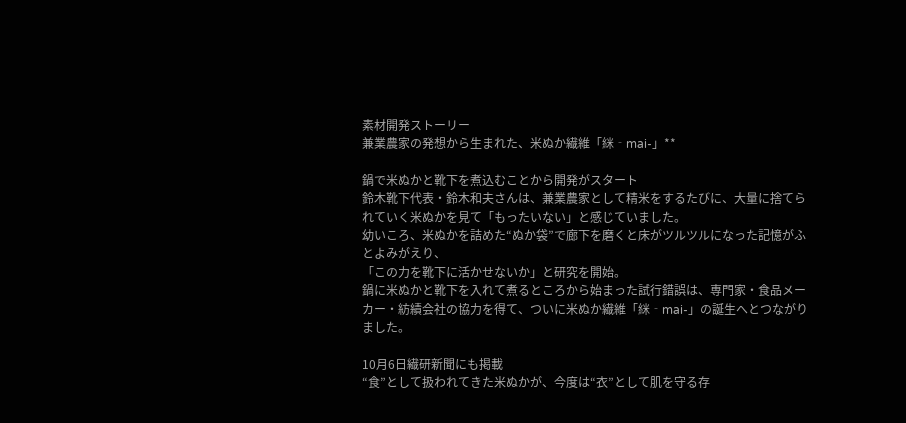素材開発ストーリー
兼業農家の発想から生まれた、米ぬか繊維「䋛‐mai‐」**

鍋で米ぬかと靴下を煮込むことから開発がスタート
鈴木靴下代表・鈴木和夫さんは、兼業農家として精米をするたびに、大量に捨てられていく米ぬかを見て「もったいない」と感じていました。
幼いころ、米ぬかを詰めた“ぬか袋”で廊下を磨くと床がツルツルになった記憶がふとよみがえり、
「この力を靴下に活かせないか」と研究を開始。
鍋に米ぬかと靴下を入れて煮るところから始まった試行錯誤は、専門家・食品メーカー・紡績会社の協力を得て、ついに米ぬか繊維「䋛‐mai‐」の誕生へとつながりました。

10月6日繊研新聞にも掲載
“食”として扱われてきた米ぬかが、今度は“衣”として肌を守る存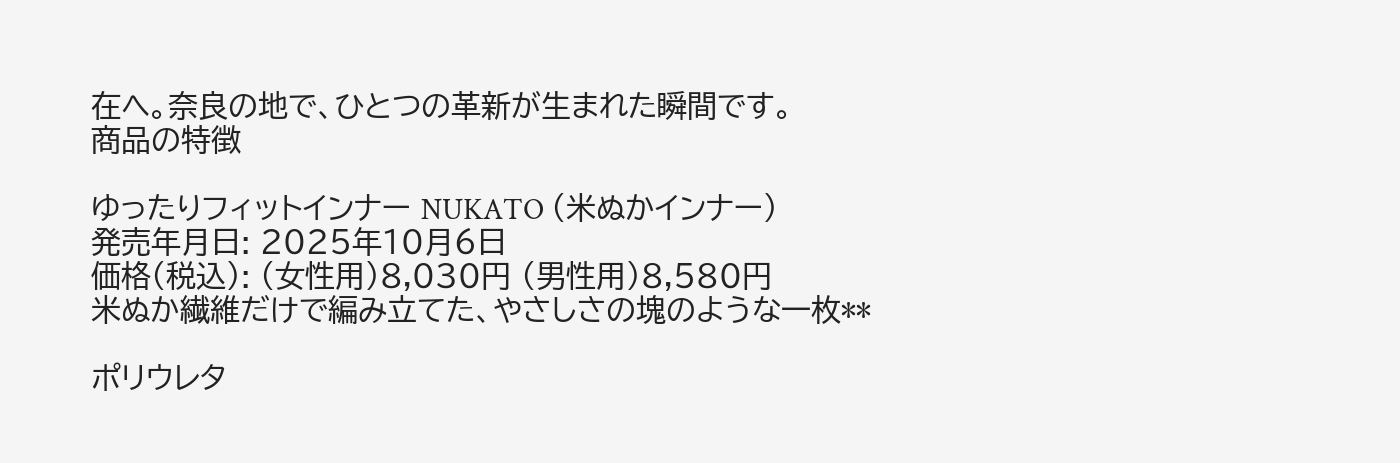在へ。奈良の地で、ひとつの革新が生まれた瞬間です。
商品の特徴

ゆったりフィットインナー NUKATO (米ぬかインナー)
発売年月日: 2025年10月6日
価格(税込): (女性用)8,030円 (男性用)8,580円
米ぬか繊維だけで編み立てた、やさしさの塊のような一枚**

ポリウレタ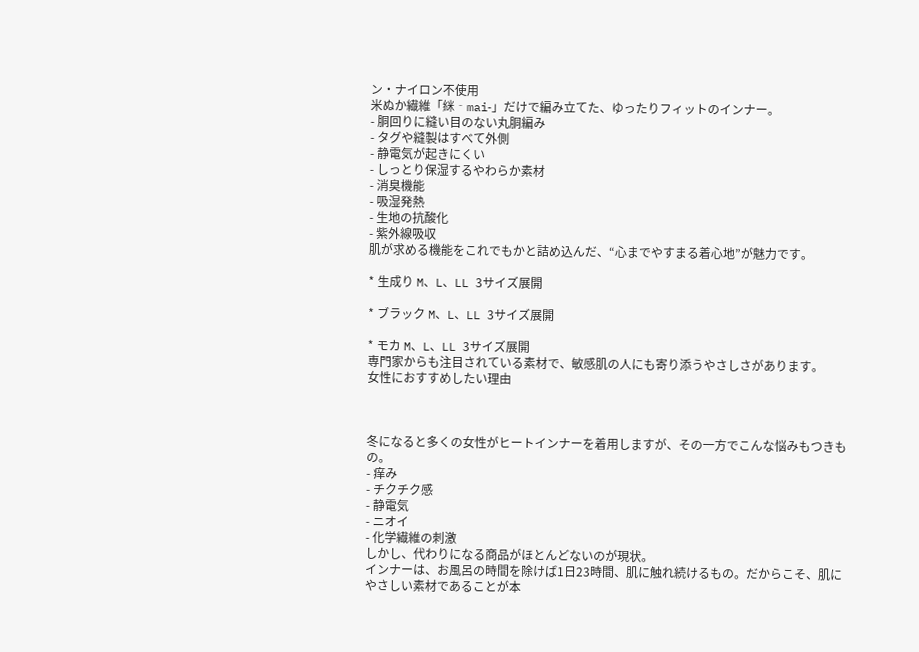ン・ナイロン不使用
米ぬか繊維「䋛‐mai‐」だけで編み立てた、ゆったりフィットのインナー。
- 胴回りに縫い目のない丸胴編み
- タグや縫製はすべて外側
- 静電気が起きにくい
- しっとり保湿するやわらか素材
- 消臭機能
- 吸湿発熱
- 生地の抗酸化
- 紫外線吸収
肌が求める機能をこれでもかと詰め込んだ、“心までやすまる着心地”が魅力です。

* 生成り M、L、LL 3サイズ展開

* ブラック M、L、LL 3サイズ展開

* モカ M、L、LL 3サイズ展開
専門家からも注目されている素材で、敏感肌の人にも寄り添うやさしさがあります。
女性におすすめしたい理由



冬になると多くの女性がヒートインナーを着用しますが、その一方でこんな悩みもつきもの。
- 痒み
- チクチク感
- 静電気
- ニオイ
- 化学繊維の刺激
しかし、代わりになる商品がほとんどないのが現状。
インナーは、お風呂の時間を除けば1日23時間、肌に触れ続けるもの。だからこそ、肌にやさしい素材であることが本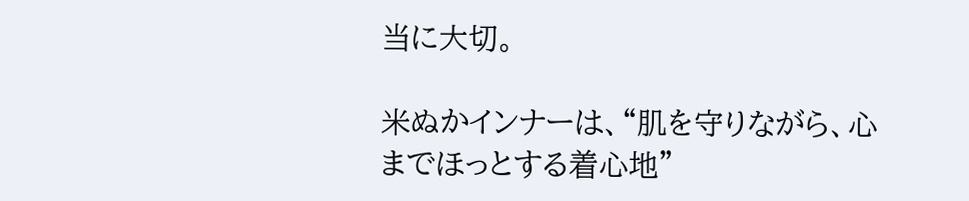当に大切。

米ぬかインナーは、“肌を守りながら、心までほっとする着心地”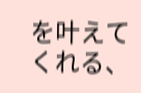を叶えてくれる、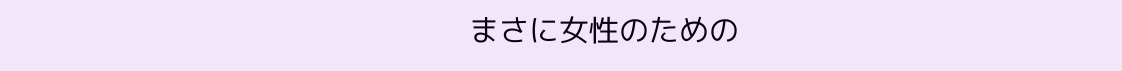まさに女性のための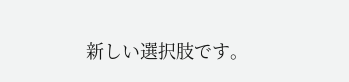新しい選択肢です。